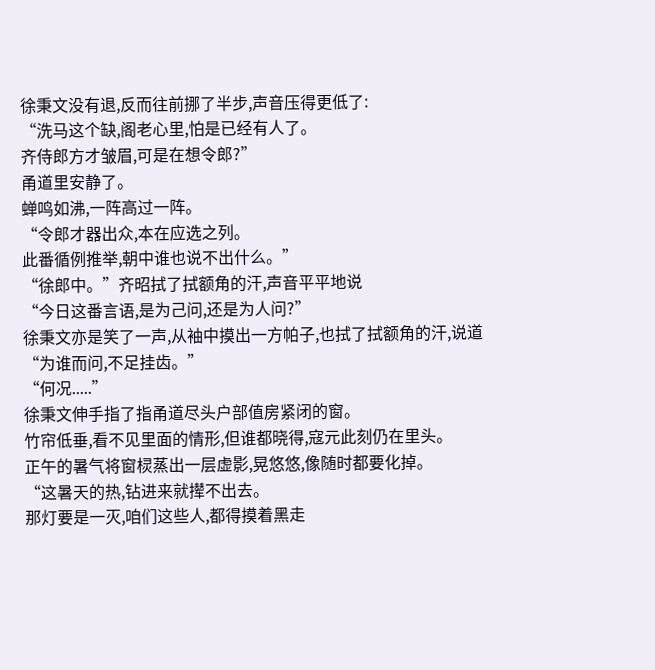徐秉文没有退,反而往前挪了半步,声音压得更低了:
“洗马这个缺,阁老心里,怕是已经有人了。
齐侍郎方才皱眉,可是在想令郎?”
甬道里安静了。
蝉鸣如沸,一阵高过一阵。
“令郎才器出众,本在应选之列。
此番循例推举,朝中谁也说不出什么。”
“徐郎中。”齐昭拭了拭额角的汗,声音平平地说
“今日这番言语,是为己问,还是为人问?”
徐秉文亦是笑了一声,从袖中摸出一方帕子,也拭了拭额角的汗,说道
“为谁而问,不足挂齿。”
“何况.....”
徐秉文伸手指了指甬道尽头户部值房紧闭的窗。
竹帘低垂,看不见里面的情形,但谁都晓得,寇元此刻仍在里头。
正午的暑气将窗棂蒸出一层虚影,晃悠悠,像随时都要化掉。
“这暑天的热,钻进来就撵不出去。
那灯要是一灭,咱们这些人,都得摸着黑走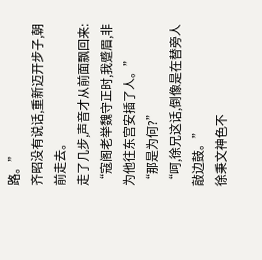路。”
齐昭没有说话,重新迈开步子,朝前走去。
走了几步,声音才从前面飘回来:
“寇阁老举魏守正时,我蹙眉,非为他往东宫安插了人。”
“那是为何?”
“呵,徐兄这话,倒像是在替旁人敲边鼓。”
徐秉文神色不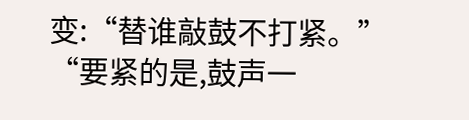变:“替谁敲鼓不打紧。”
“要紧的是,鼓声一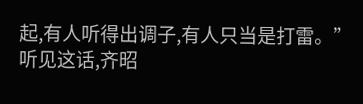起,有人听得出调子,有人只当是打雷。”
听见这话,齐昭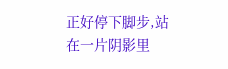正好停下脚步,站在一片阴影里